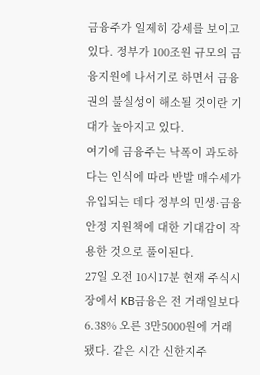금융주가 일제히 강세를 보이고 있다. 정부가 100조원 규모의 금융지원에 나서기로 하면서 금융권의 불실성이 해소될 것이란 기대가 높아지고 있다.
여기에 금융주는 낙폭이 과도하다는 인식에 따라 반발 매수세가 유입되는 데다 정부의 민생·금융안정 지원책에 대한 기대감이 작용한 것으로 풀이된다.
27일 오전 10시17분 현재 주식시장에서 KB금융은 전 거래일보다 6.38% 오른 3만5000원에 거래됐다. 같은 시간 신한지주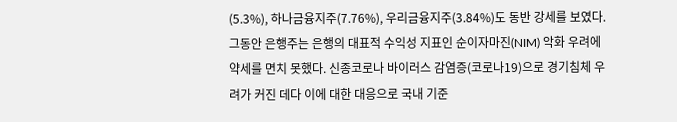(5.3%), 하나금융지주(7.76%), 우리금융지주(3.84%)도 동반 강세를 보였다.
그동안 은행주는 은행의 대표적 수익성 지표인 순이자마진(NIM) 악화 우려에 약세를 면치 못했다. 신종코로나 바이러스 감염증(코로나19)으로 경기침체 우려가 커진 데다 이에 대한 대응으로 국내 기준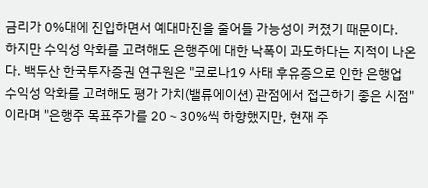금리가 0%대에 진입하면서 예대마진을 줄어들 가능성이 커졌기 때문이다.
하지만 수익성 악화를 고려해도 은행주에 대한 낙폭이 과도하다는 지적이 나온다. 백두산 한국투자증권 연구원은 "코로나19 사태 후유증으로 인한 은행업 수익성 악화를 고려해도 평가 가치(밸류에이션) 관점에서 접근하기 좋은 시점"이라며 "은행주 목표주가를 20∼30%씩 하향했지만, 현재 주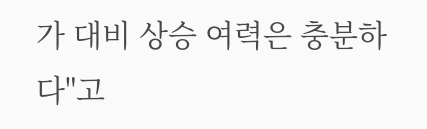가 대비 상승 여력은 충분하다"고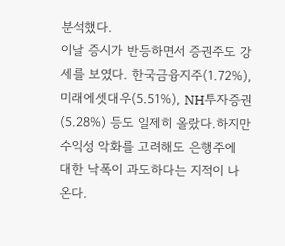분석했다.
이날 증시가 반등하면서 증권주도 강세를 보였다. 한국금융지주(1.72%), 미래에셋대우(5.51%), NH투자증권(5.28%) 등도 일제히 올랐다.하지만 수익성 악화를 고려해도 은행주에 대한 낙폭이 과도하다는 지적이 나온다.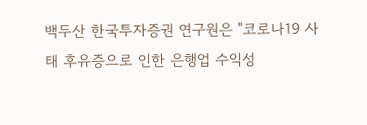백두산 한국투자증권 연구원은 "코로나19 사태 후유증으로 인한 은행업 수익성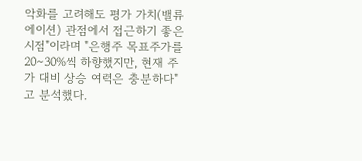악화를 고려해도 평가 가치(밸류에이션) 관점에서 접근하기 좋은 시점"이라며 "은행주 목표주가를 20∼30%씩 하향했지만, 현재 주가 대비 상승 여력은 충분하다"고 분석했다.